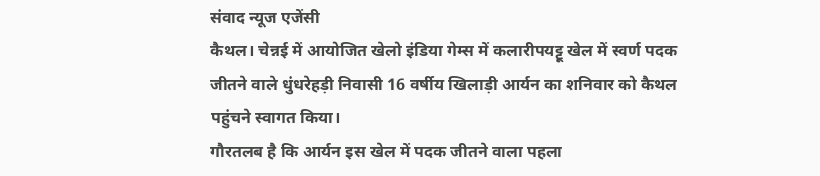संवाद न्यूज एजेंसी
कैथल। चेन्नई में आयोजित खेलो इंडिया गेम्स में कलारीपयट्टू खेल में स्वर्ण पदक जीतने वाले धुंधरेहड़ी निवासी 16 वर्षीय खिलाड़ी आर्यन का शनिवार को कैथल पहुंचने स्वागत किया।
गौरतलब है कि आर्यन इस खेल में पदक जीतने वाला पहला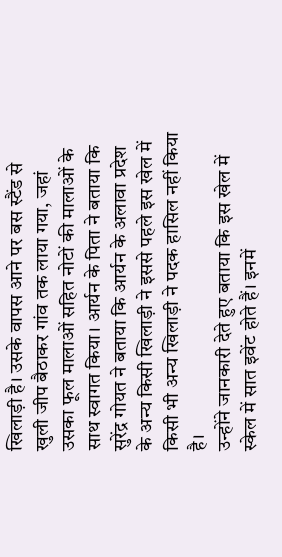खिलाड़ी है। उसके वापस आने पर बस स्टैंड से खुली जीप बैठाकर गांव तक लाया गया, जहां उसका फूल मालाओं सहित नोटों की मालाओं के साथ स्वागत किया। आर्यन के पिता ने बताया कि सुरेंद्र गोयत ने बताया कि आर्यन के अलावा प्रदेश के अन्य किसी खिलाड़ी ने इससे पहले इस खेल में किसी भी अन्य खिलाड़ी ने पदक हासिल नहीं किया है।
उन्होंने जानकारी देते हुए बताया कि इस खेल में स्केल में सात इवेंट होते हैं। इनमें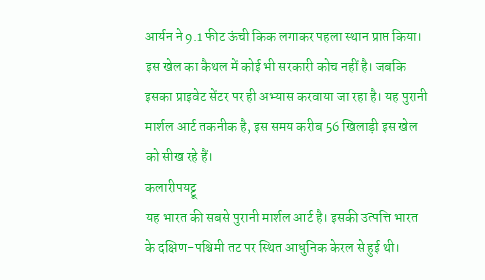आर्यन ने 9.1 फीट ऊंची किक लगाकर पहला स्थान प्राप्त किया। इस खेल का कैथल में कोई भी सरकारी कोच नहीं है। जबकि इसका प्राइवेट सेंटर पर ही अभ्यास करवाया जा रहा है। यह पुरानी मार्शल आर्ट तकनीक है, इस समय करीब 56 खिलाड़ी इस खेल को सीख रहे हैं।
कलारीपयट्टू
यह भारत की सबसे पुरानी मार्शल आर्ट है। इसकी उत्पत्ति भारत के दक्षिण-पश्चिमी तट पर स्थित आधुनिक केरल से हुई थी।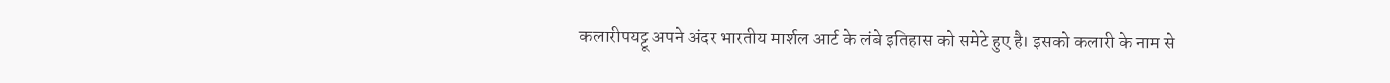कलारीपयट्टू अपने अंदर भारतीय मार्शल आर्ट के लंबे इतिहास को समेटे हुए है। इसको कलारी के नाम से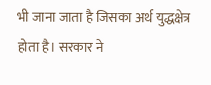भी जाना जाता है जिसका अर्थ युद्धक्षेत्र होता है। सरकार ने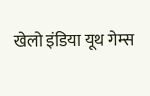खेलो इंडिया यूथ गेम्स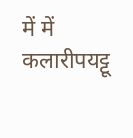में में कलारीपयट्टू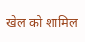खेल को शामिल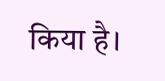किया है।